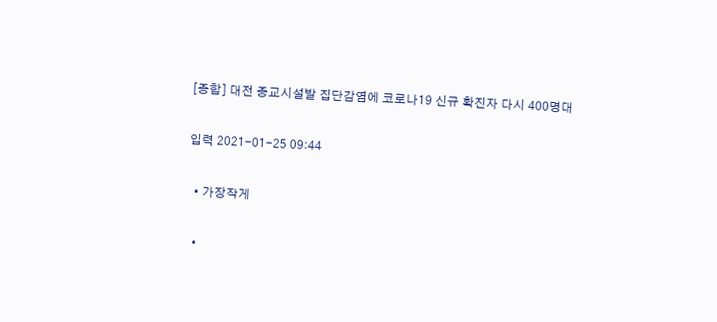[종합] 대전 종교시설발 집단감염에 코로나19 신규 확진자 다시 400명대

입력 2021-01-25 09:44

  • 가장작게

  •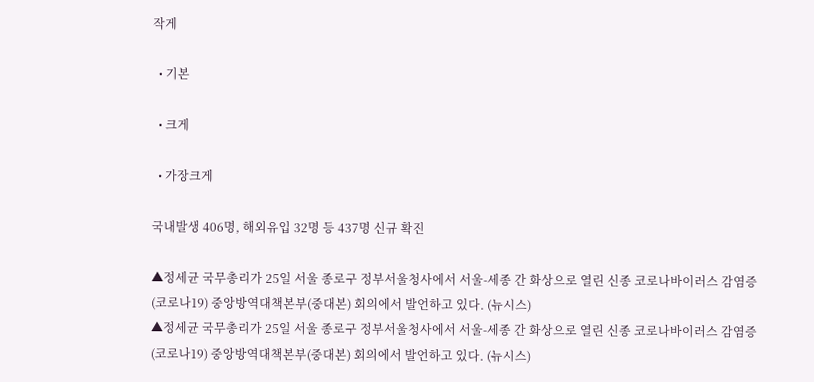작게

  • 기본

  • 크게

  • 가장크게

국내발생 406명, 해외유입 32명 등 437명 신규 확진

▲정세균 국무총리가 25일 서울 종로구 정부서울청사에서 서울-세종 간 화상으로 열린 신종 코로나바이러스 감염증(코로나19) 중앙방역대책본부(중대본) 회의에서 발언하고 있다. (뉴시스)
▲정세균 국무총리가 25일 서울 종로구 정부서울청사에서 서울-세종 간 화상으로 열린 신종 코로나바이러스 감염증(코로나19) 중앙방역대책본부(중대본) 회의에서 발언하고 있다. (뉴시스)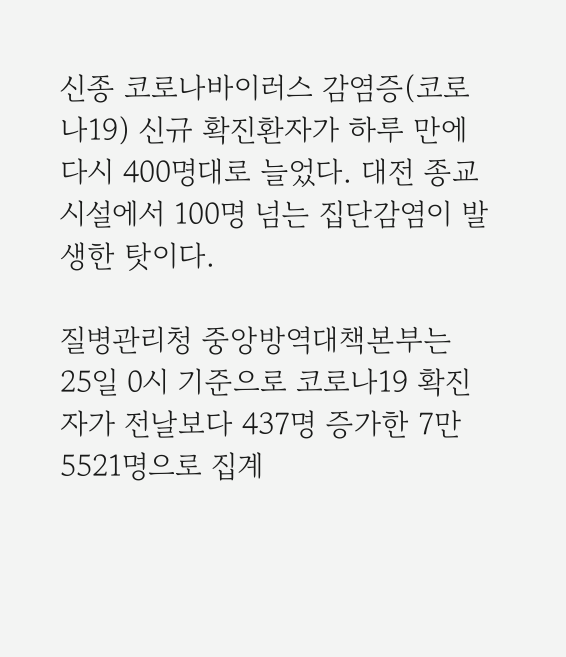신종 코로나바이러스 감염증(코로나19) 신규 확진환자가 하루 만에 다시 400명대로 늘었다. 대전 종교시설에서 100명 넘는 집단감염이 발생한 탓이다.

질병관리청 중앙방역대책본부는 25일 0시 기준으로 코로나19 확진자가 전날보다 437명 증가한 7만5521명으로 집계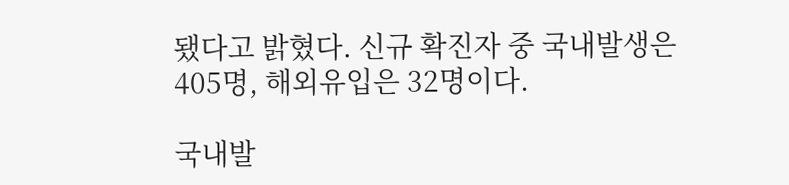됐다고 밝혔다. 신규 확진자 중 국내발생은 405명, 해외유입은 32명이다.

국내발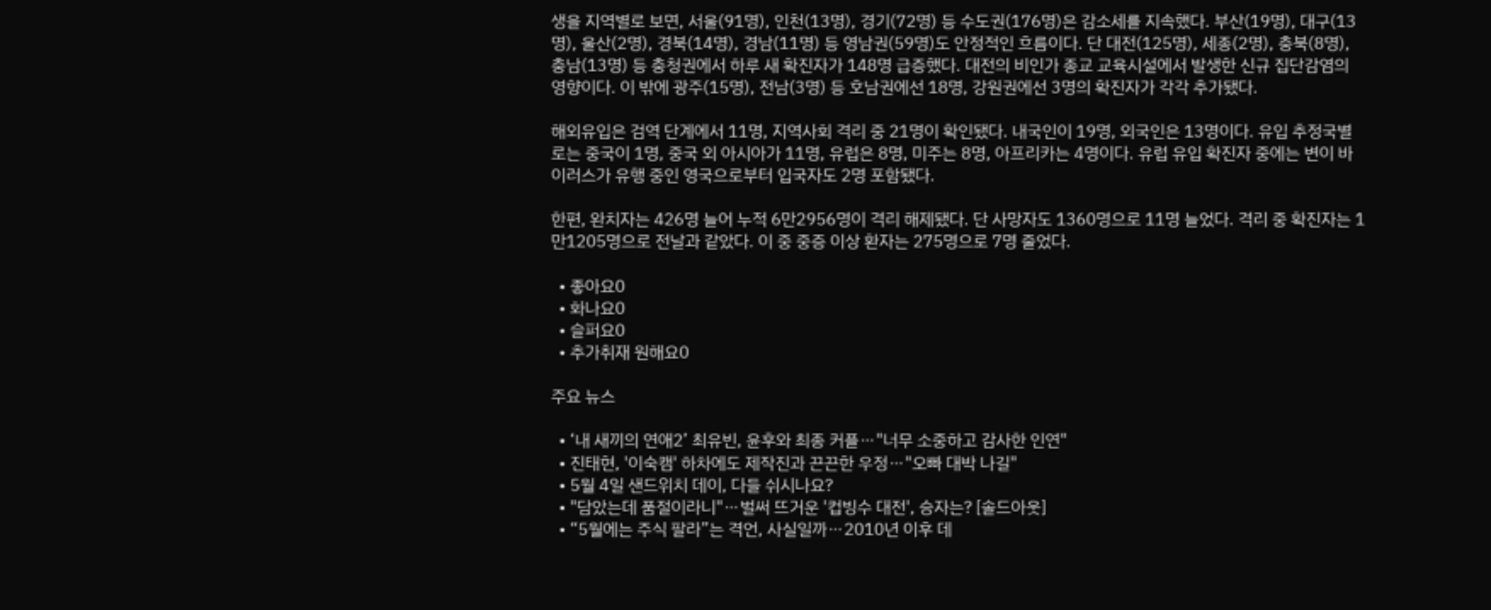생을 지역별로 보면, 서울(91명), 인천(13명), 경기(72명) 등 수도권(176명)은 감소세를 지속했다. 부산(19명), 대구(13명), 울산(2명), 경북(14명), 경남(11명) 등 영남권(59명)도 안정적인 흐름이다. 단 대전(125명), 세종(2명), 충북(8명), 충남(13명) 등 충청권에서 하루 새 확진자가 148명 급증했다. 대전의 비인가 종교 교육시설에서 발생한 신규 집단감염의 영향이다. 이 밖에 광주(15명), 전남(3명) 등 호남권에선 18명, 강원권에선 3명의 확진자가 각각 추가됐다.

해외유입은 검역 단계에서 11명, 지역사회 격리 중 21명이 확인됐다. 내국인이 19명, 외국인은 13명이다. 유입 추정국별로는 중국이 1명, 중국 외 아시아가 11명, 유럽은 8명, 미주는 8명, 아프리카는 4명이다. 유럽 유입 확진자 중에는 변이 바이러스가 유행 중인 영국으로부터 입국자도 2명 포함됐다.

한편, 완치자는 426명 늘어 누적 6만2956명이 격리 해제됐다. 단 사망자도 1360명으로 11명 늘었다. 격리 중 확진자는 1만1205명으로 전날과 같았다. 이 중 중증 이상 환자는 275명으로 7명 줄었다.

  • 좋아요0
  • 화나요0
  • 슬퍼요0
  • 추가취재 원해요0

주요 뉴스

  • ‘내 새끼의 연애2’ 최유빈, 윤후와 최종 커플⋯"너무 소중하고 감사한 인연"
  • 진태현, '이숙캠' 하차에도 제작진과 끈끈한 우정⋯"오빠 대박 나길"
  • 5월 4일 샌드위치 데이, 다들 쉬시나요?
  • "담았는데 품절이라니"⋯벌써 뜨거운 '컵빙수 대전', 승자는? [솔드아웃]
  • “5월에는 주식 팔라”는 격언, 사실일까⋯2010년 이후 데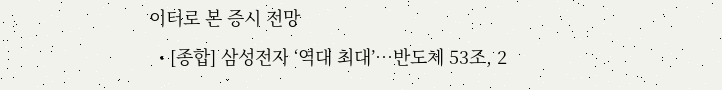이터로 본 증시 전망
  • [종합] 삼성전자 ‘역대 최대’…반도체 53조, 2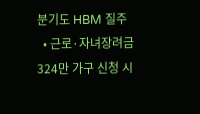분기도 HBM 질주
  • 근로·자녀장려금 324만 가구 신청 시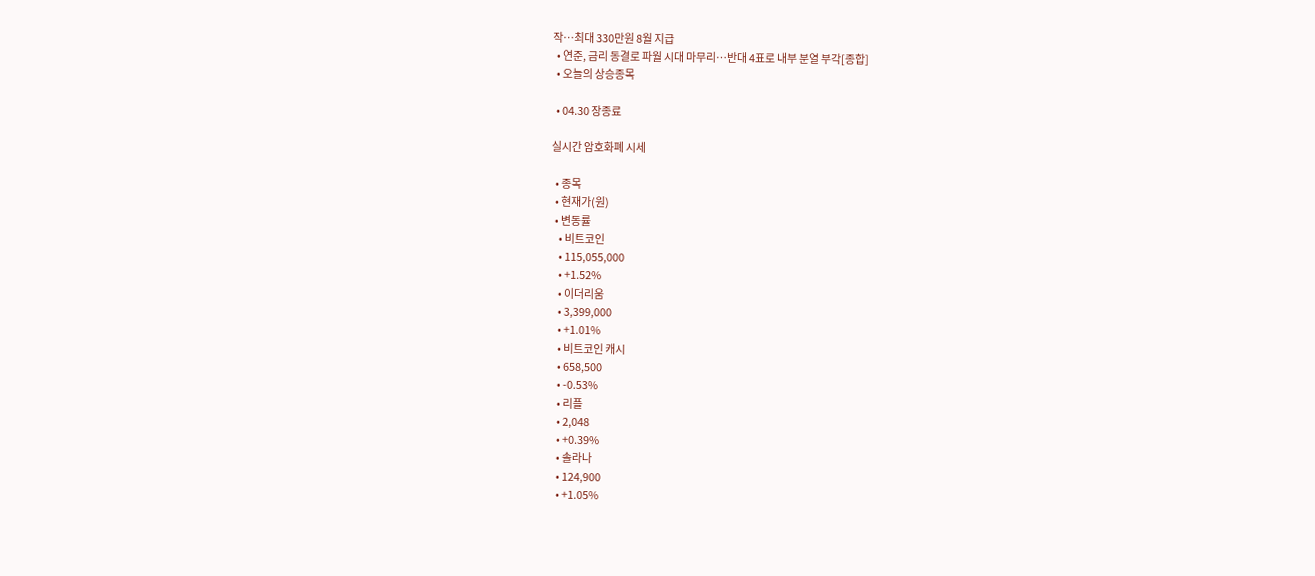작…최대 330만원 8월 지급
  • 연준, 금리 동결로 파월 시대 마무리…반대 4표로 내부 분열 부각[종합]
  • 오늘의 상승종목

  • 04.30 장종료

실시간 암호화폐 시세

  • 종목
  • 현재가(원)
  • 변동률
    • 비트코인
    • 115,055,000
    • +1.52%
    • 이더리움
    • 3,399,000
    • +1.01%
    • 비트코인 캐시
    • 658,500
    • -0.53%
    • 리플
    • 2,048
    • +0.39%
    • 솔라나
    • 124,900
    • +1.05%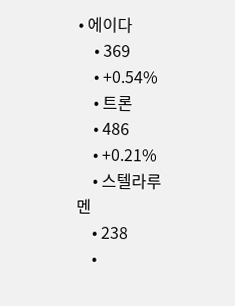• 에이다
    • 369
    • +0.54%
    • 트론
    • 486
    • +0.21%
    • 스텔라루멘
    • 238
    •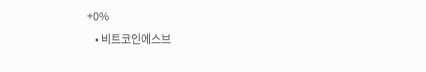+0%
    • 비트코인에스브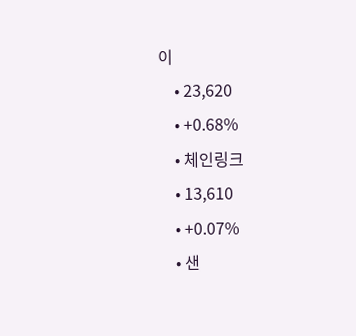이
    • 23,620
    • +0.68%
    • 체인링크
    • 13,610
    • +0.07%
    • 샌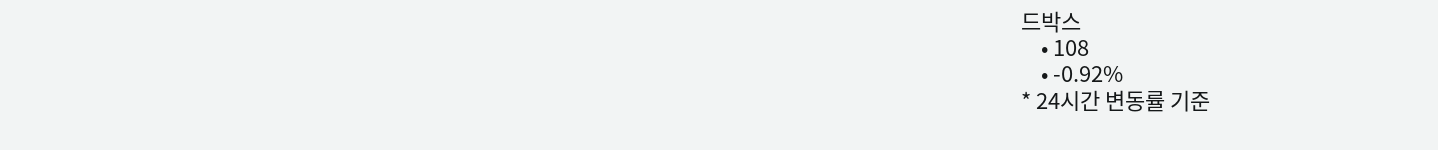드박스
    • 108
    • -0.92%
* 24시간 변동률 기준